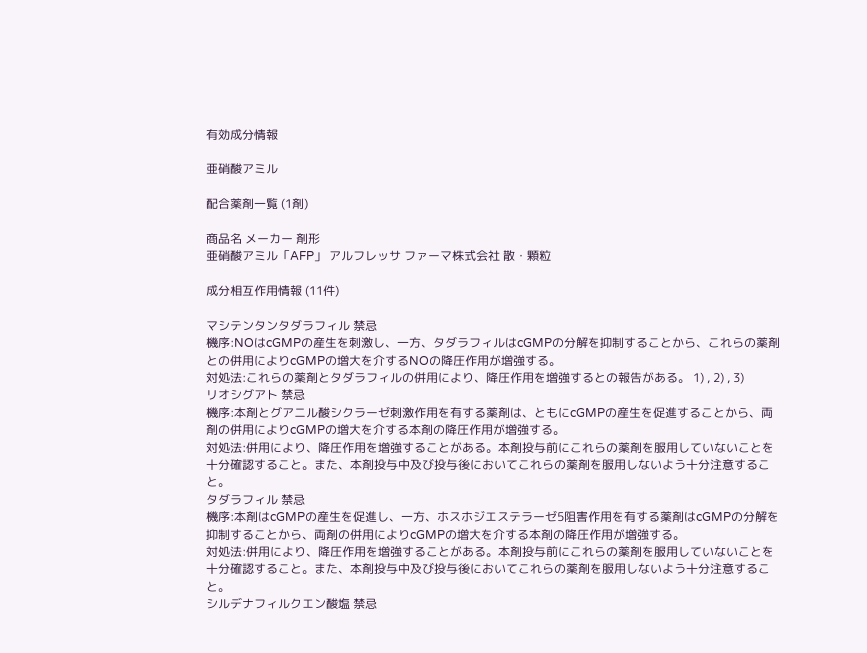有効成分情報

亜硝酸アミル

配合薬剤一覧 (1剤)

商品名 メーカー 剤形
亜硝酸アミル「AFP」 アルフレッサ ファーマ株式会社 散・顆粒

成分相互作用情報 (11件)

マシテンタンタダラフィル 禁忌
機序:NOはcGMPの産生を刺激し、一方、タダラフィルはcGMPの分解を抑制することから、これらの薬剤との併用によりcGMPの増大を介するNOの降圧作用が増強する。
対処法:これらの薬剤とタダラフィルの併用により、降圧作用を増強するとの報告がある。 1) , 2) , 3)
リオシグアト 禁忌
機序:本剤とグアニル酸シクラーゼ刺激作用を有する薬剤は、ともにcGMPの産生を促進することから、両剤の併用によりcGMPの増大を介する本剤の降圧作用が増強する。
対処法:併用により、降圧作用を増強することがある。本剤投与前にこれらの薬剤を服用していないことを十分確認すること。また、本剤投与中及び投与後においてこれらの薬剤を服用しないよう十分注意すること。
タダラフィル 禁忌
機序:本剤はcGMPの産生を促進し、一方、ホスホジエステラーゼ5阻害作用を有する薬剤はcGMPの分解を抑制することから、両剤の併用によりcGMPの増大を介する本剤の降圧作用が増強する。
対処法:併用により、降圧作用を増強することがある。本剤投与前にこれらの薬剤を服用していないことを十分確認すること。また、本剤投与中及び投与後においてこれらの薬剤を服用しないよう十分注意すること。
シルデナフィルクエン酸塩 禁忌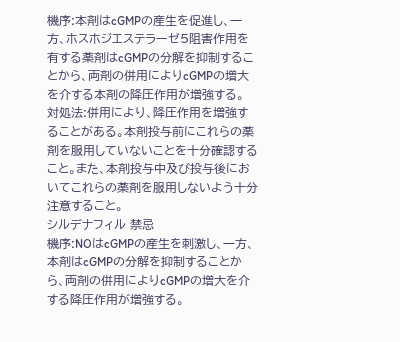機序:本剤はcGMPの産生を促進し、一方、ホスホジエステラーゼ5阻害作用を有する薬剤はcGMPの分解を抑制することから、両剤の併用によりcGMPの増大を介する本剤の降圧作用が増強する。
対処法:併用により、降圧作用を増強することがある。本剤投与前にこれらの薬剤を服用していないことを十分確認すること。また、本剤投与中及び投与後においてこれらの薬剤を服用しないよう十分注意すること。
シルデナフィル 禁忌
機序:NOはcGMPの産生を刺激し、一方、本剤はcGMPの分解を抑制することから、両剤の併用によりcGMPの増大を介する降圧作用が増強する。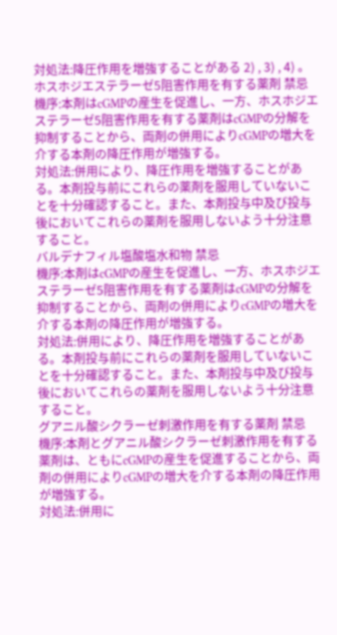対処法:降圧作用を増強することがある 2) , 3) , 4) 。
ホスホジエステラーゼ5阻害作用を有する薬剤 禁忌
機序:本剤はcGMPの産生を促進し、一方、ホスホジエステラーゼ5阻害作用を有する薬剤はcGMPの分解を抑制することから、両剤の併用によりcGMPの増大を介する本剤の降圧作用が増強する。
対処法:併用により、降圧作用を増強することがある。本剤投与前にこれらの薬剤を服用していないことを十分確認すること。また、本剤投与中及び投与後においてこれらの薬剤を服用しないよう十分注意すること。
バルデナフィル塩酸塩水和物 禁忌
機序:本剤はcGMPの産生を促進し、一方、ホスホジエステラーゼ5阻害作用を有する薬剤はcGMPの分解を抑制することから、両剤の併用によりcGMPの増大を介する本剤の降圧作用が増強する。
対処法:併用により、降圧作用を増強することがある。本剤投与前にこれらの薬剤を服用していないことを十分確認すること。また、本剤投与中及び投与後においてこれらの薬剤を服用しないよう十分注意すること。
グアニル酸シクラーゼ刺激作用を有する薬剤 禁忌
機序:本剤とグアニル酸シクラーゼ刺激作用を有する薬剤は、ともにcGMPの産生を促進することから、両剤の併用によりcGMPの増大を介する本剤の降圧作用が増強する。
対処法:併用に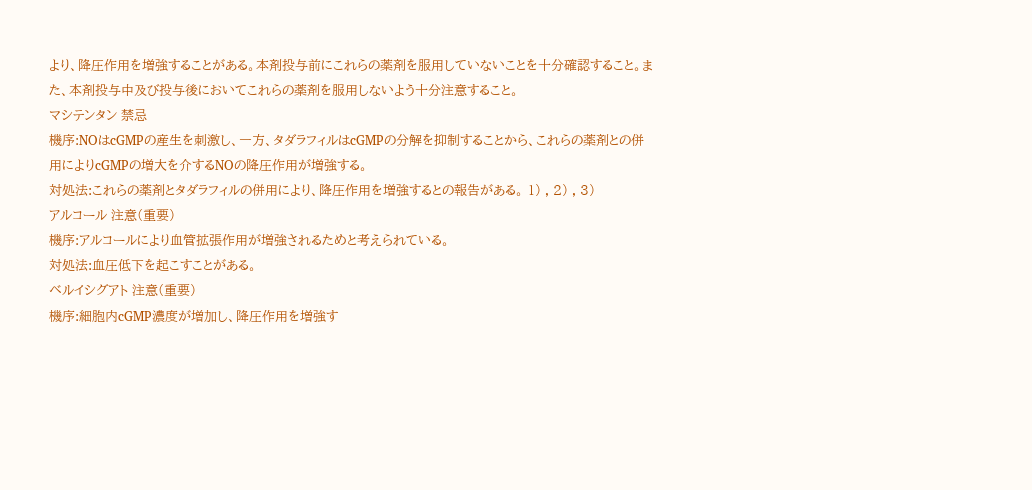より、降圧作用を増強することがある。本剤投与前にこれらの薬剤を服用していないことを十分確認すること。また、本剤投与中及び投与後においてこれらの薬剤を服用しないよう十分注意すること。
マシテンタン 禁忌
機序:NOはcGMPの産生を刺激し、一方、タダラフィルはcGMPの分解を抑制することから、これらの薬剤との併用によりcGMPの増大を介するNOの降圧作用が増強する。
対処法:これらの薬剤とタダラフィルの併用により、降圧作用を増強するとの報告がある。 1) , 2) , 3)
アルコール 注意(重要)
機序:アルコールにより血管拡張作用が増強されるためと考えられている。
対処法:血圧低下を起こすことがある。
ベルイシグアト 注意(重要)
機序:細胞内cGMP濃度が増加し、降圧作用を増強す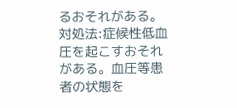るおそれがある。
対処法:症候性低血圧を起こすおそれがある。血圧等患者の状態を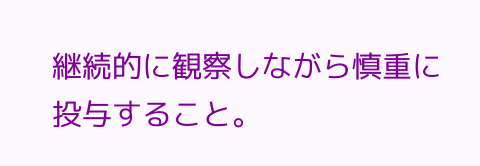継続的に観察しながら慎重に投与すること。